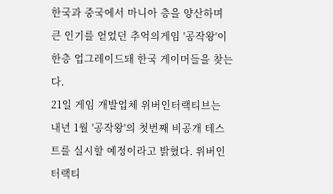한국과 중국에서 마니아 층을 양산하며 큰 인기를 얻었던 추억의게임 '공작왕'이 한층 업그레이드돼 한국 게이머들을 찾는다.
21일 게임 개발업체 위버인터랙티브는 내년 1월 '공작왕'의 첫번째 비공개 테스트를 실시할 예정이라고 밝혔다. 위버인터랙티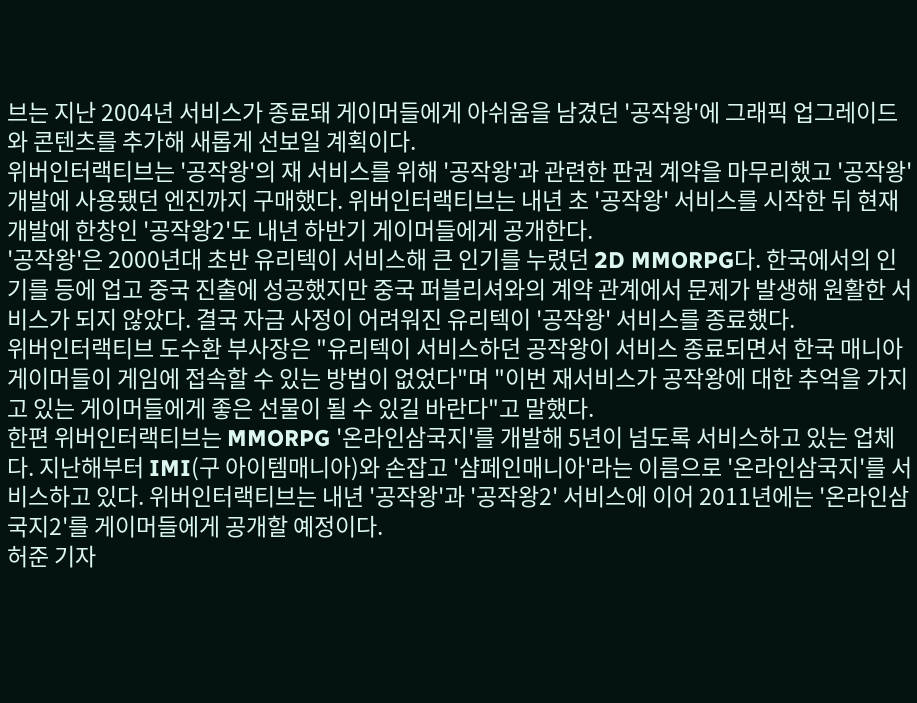브는 지난 2004년 서비스가 종료돼 게이머들에게 아쉬움을 남겼던 '공작왕'에 그래픽 업그레이드와 콘텐츠를 추가해 새롭게 선보일 계획이다.
위버인터랙티브는 '공작왕'의 재 서비스를 위해 '공작왕'과 관련한 판권 계약을 마무리했고 '공작왕' 개발에 사용됐던 엔진까지 구매했다. 위버인터랙티브는 내년 초 '공작왕' 서비스를 시작한 뒤 현재 개발에 한창인 '공작왕2'도 내년 하반기 게이머들에게 공개한다.
'공작왕'은 2000년대 초반 유리텍이 서비스해 큰 인기를 누렸던 2D MMORPG다. 한국에서의 인기를 등에 업고 중국 진출에 성공했지만 중국 퍼블리셔와의 계약 관계에서 문제가 발생해 원활한 서비스가 되지 않았다. 결국 자금 사정이 어려워진 유리텍이 '공작왕' 서비스를 종료했다.
위버인터랙티브 도수환 부사장은 "유리텍이 서비스하던 공작왕이 서비스 종료되면서 한국 매니아 게이머들이 게임에 접속할 수 있는 방법이 없었다"며 "이번 재서비스가 공작왕에 대한 추억을 가지고 있는 게이머들에게 좋은 선물이 될 수 있길 바란다"고 말했다.
한편 위버인터랙티브는 MMORPG '온라인삼국지'를 개발해 5년이 넘도록 서비스하고 있는 업체다. 지난해부터 IMI(구 아이템매니아)와 손잡고 '샴페인매니아'라는 이름으로 '온라인삼국지'를 서비스하고 있다. 위버인터랙티브는 내년 '공작왕'과 '공작왕2' 서비스에 이어 2011년에는 '온라인삼국지2'를 게이머들에게 공개할 예정이다.
허준 기자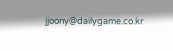jjoony@dailygame.co.kr